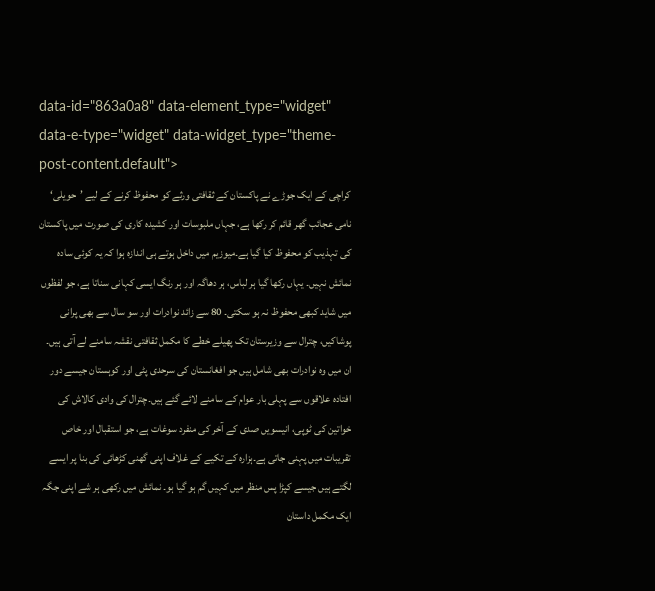data-id="863a0a8" data-element_type="widget" data-e-type="widget" data-widget_type="theme-post-content.default">
کراچی کے ایک جوڑے نے پاکستان کے ثقافتی ورثے کو محفوظ کرنے کے لیے ’حویلی‘ نامی عجائب گھر قائم کر رکھا ہے، جہاں ملبوسات اور کشیدہ کاری کی صورت میں پاکستان کی تہذیب کو محفوظ کیا گیا ہے۔میوزیم میں داخل ہوتے ہی اندازہ ہوا کہ یہ کوئی سادہ نمائش نہیں۔ یہاں رکھا گیا ہر لباس، ہر دھاگہ اور ہر رنگ ایسی کہانی سناتا ہے، جو لفظوں میں شاید کبھی محفوظ نہ ہو سکتی۔ 80 سے زائد نوادرات اور سو سال سے بھی پرانی پوشاکیں، چترال سے وزیرستان تک پھیلے خطے کا مکمل ثقافتی نقشہ سامنے لے آتی ہیں۔ ان میں وہ نوادرات بھی شامل ہیں جو افغانستان کی سرحدی پٹی اور کوہستان جیسے دور افتادہ علاقوں سے پہلی بار عوام کے سامنے لائے گئے ہیں۔چترال کی وادی کالاش کی خواتین کی ٹوپی، انیسویں صدی کے آخر کی منفرد سوغات ہے، جو استقبال اور خاص تقریبات میں پہنی جاتی ہے۔ہزارہ کے تکیے کے غلاف اپنی گھنی کڑھائی کی بنا پر ایسے لگتے ہیں جیسے کپڑا پس منظر میں کہیں گم ہو گیا ہو۔ نمائش میں رکھی ہر شے اپنی جگہ ایک مکمل داستان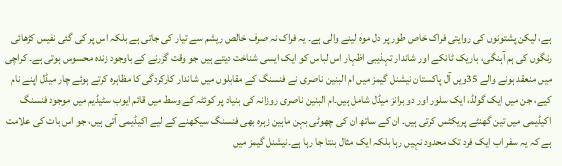ہے، لیکن پشتونوں کی روایتی فراک خاص طور پر دل موہ لینے والی ہے۔ یہ فراک نہ صرف خالص ریشم سے تیار کی جاتی ہے بلکہ اس پر کی گئی نفیس کڑھائی رنگوں کی ہم آہنگی، باریک ٹانکے اور شاندار تہذیبی اظہار اس لباس کو ایک ایسی شناخت دیتے ہیں جو وقت گزرنے کے باوجود زندہ محسوس ہوتی ہے۔ کراچی میں منعقد ہونے والے 35ویں آل پاکستان نیشنل گیمز میں ام البنین ناصری نے فنسنگ کے مقابلوں میں شاندار کارکردگی کا مظاہرہ کرتے ہوئے چار میڈل اپنے نام کیے، جن میں ایک گولڈ، ایک سلور اور دو برانز میڈل شامل ہیں۔ام البنین ناصری روزانہ کی بنیاد پر کوئٹہ کے وسط میں قائم ایوب سٹیڈیم میں موجود فنسنگ اکیڈیمی میں تین گھنٹے پریکٹس کرتی ہیں۔ ان کے ساتھ ان کی چھوٹی بہن ماہین زہرہ بھی فنسنگ سیکھنے کے لیے اکیڈیمی آتی ہیں، جو اس بات کی علامت ہے کہ یہ سفر اب ایک فرد تک محدود نہیں رہا بلکہ ایک مثال بنتا جا رہا ہے۔نیشنل گیمز میں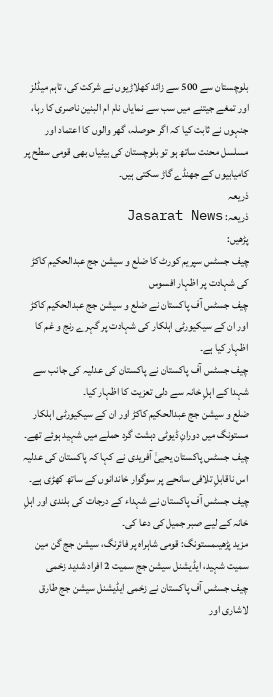بلوچستان سے 500 سے زائد کھلاڑیوں نے شرکت کی، تاہم میڈلز اور تمغے جیتنے میں سب سے نمایاں نام ام البنین ناصری کا رہا، جنہوں نے ثابت کیا کہ اگر حوصلہ، گھر والوں کا اعتماد اور مسلسل محنت ساتھ ہو تو بلوچستان کی بیٹیاں بھی قومی سطح پر کامیابیوں کے جھنڈے گاڑ سکتی ہیں۔
ذریعہ
ذریعہ: Jasarat News
پڑھیں:
چیف جسٹس سپریم کورٹ کا ضلع و سیشن جج عبدالحکیم کاکڑ کی شہادت پر اظہار افسوس
چیف جسٹس آف پاکستان نے ضلع و سیشن جج عبدالحکیم کاکڑ اور ان کے سیکیورٹی اہلکار کی شہادت پر گہرے رنج و غم کا اظہار کیا ہے۔
چیف جسٹس آف پاکستان نے پاکستان کی عدلیہ کی جانب سے شہدا کے اہلِ خانہ سے دلی تعزیت کا اظہار کیا۔
ضلع و سیشن جج عبدالحکیم کاکڑ اور ان کے سیکیورٹی اہلکار مستونگ میں دورانِ ڈیوٹی دہشت گرد حملے میں شہید ہوئے تھے۔
چیف جسٹس پاکستان یحییٰ آفریدی نے کہا کہ پاکستان کی عدلیہ اس ناقابلِ تلافی سانحے پر سوگوار خاندانوں کے ساتھ کھڑی ہے۔ چیف جسٹس آف پاکستان نے شہداء کے درجات کی بلندی اور اہلِ خانہ کے لیے صبر جمیل کی دعا کی۔
مزید پڑھیںمستونگ: قومی شاہراہ پر فائرنگ، سیشن جج گن مین سمیت شہید، ایڈیشنل سیشن جج سمیت 2 افراد شدید زخمی
چیف جسٹس آف پاکستان نے زخمی ایڈیشنل سیشن جج طارق لاشاری اور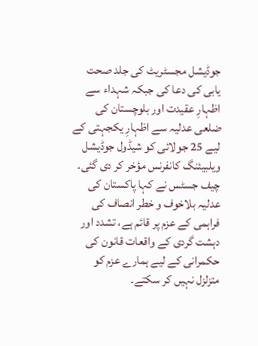جوڈیشل مجسٹریٹ کی جلد صحت یابی کی دعا کی جبکہ شہداء سے اظہارِ عقیدت اور بلوچستان کی ضلعی عدلیہ سے اظہارِ یکجہتی کے لیے 25 جولائی کو شیڈول جوڈیشل ویلبیئنگ کانفرنس مؤخر کر دی گئی۔
چیف جسٹس نے کہا پاکستان کی عدلیہ بلاخوف و خطر انصاف کی فراہمی کے عزم پر قائم ہے، تشدد اور دہشت گردی کے واقعات قانون کی حکمرانی کے لیے ہمارے عزم کو متزلزل نہیں کر سکتے۔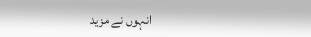انہوں نے مزید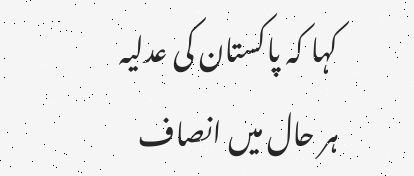کہا کہ پاکستان کی عدلیہ ہر حال میں انصاف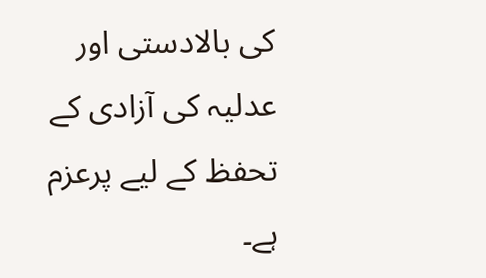کی بالادستی اور عدلیہ کی آزادی کے تحفظ کے لیے پرعزم ہے۔